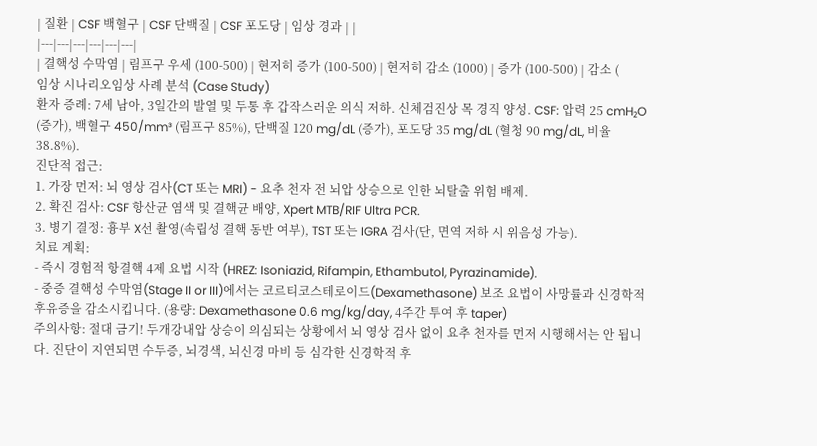| 질환 | CSF 백혈구 | CSF 단백질 | CSF 포도당 | 임상 경과 | |
|---|---|---|---|---|---|
| 결핵성 수막염 | 림프구 우세 (100-500) | 현저히 증가 (100-500) | 현저히 감소 (1000) | 증가 (100-500) | 감소 (
임상 시나리오임상 사례 분석 (Case Study)
환자 증례: 7세 남아, 3일간의 발열 및 두통 후 갑작스러운 의식 저하. 신체검진상 목 경직 양성. CSF: 압력 25 cmH₂O (증가), 백혈구 450/mm³ (림프구 85%), 단백질 120 mg/dL (증가), 포도당 35 mg/dL (혈청 90 mg/dL, 비율 38.8%).
진단적 접근:
1. 가장 먼저: 뇌 영상 검사(CT 또는 MRI) - 요추 천자 전 뇌압 상승으로 인한 뇌탈출 위험 배제.
2. 확진 검사: CSF 항산균 염색 및 결핵균 배양, Xpert MTB/RIF Ultra PCR.
3. 병기 결정: 흉부 X선 촬영(속립성 결핵 동반 여부), TST 또는 IGRA 검사(단, 면역 저하 시 위음성 가능).
치료 계획:
- 즉시 경험적 항결핵 4제 요법 시작 (HREZ: Isoniazid, Rifampin, Ethambutol, Pyrazinamide).
- 중증 결핵성 수막염(Stage II or III)에서는 코르티코스테로이드(Dexamethasone) 보조 요법이 사망률과 신경학적 후유증을 감소시킵니다. (용량: Dexamethasone 0.6 mg/kg/day, 4주간 투여 후 taper)
주의사항: 절대 금기! 두개강내압 상승이 의심되는 상황에서 뇌 영상 검사 없이 요추 천자를 먼저 시행해서는 안 됩니다. 진단이 지연되면 수두증, 뇌경색, 뇌신경 마비 등 심각한 신경학적 후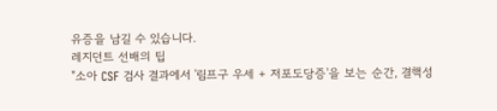유증을 남길 수 있습니다.
레지던트 선배의 팁
"소아 CSF 검사 결과에서 '림프구 우세 + 저포도당증'을 보는 순간, 결핵성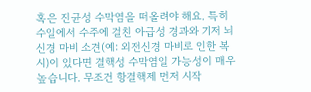혹은 진균성 수막염을 떠올려야 해요. 특히 수일에서 수주에 걸친 아급성 경과와 기저 뇌신경 마비 소견(예: 외전신경 마비로 인한 복시)이 있다면 결핵성 수막염일 가능성이 매우 높습니다. 무조건 항결핵제 먼저 시작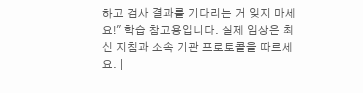하고 검사 결과를 기다리는 거 잊지 마세요!" 학습 참고용입니다. 실제 임상은 최신 지침과 소속 기관 프로토콜을 따르세요. |